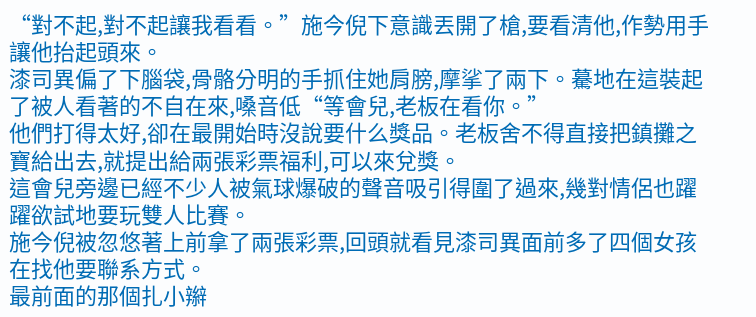“對不起,對不起讓我看看。”施今倪下意識丟開了槍,要看清他,作勢用手讓他抬起頭來。
漆司異偏了下腦袋,骨骼分明的手抓住她肩膀,摩挲了兩下。驀地在這裝起了被人看著的不自在來,嗓音低“等會兒,老板在看你。”
他們打得太好,卻在最開始時沒說要什么獎品。老板舍不得直接把鎮攤之寶給出去,就提出給兩張彩票福利,可以來兌獎。
這會兒旁邊已經不少人被氣球爆破的聲音吸引得圍了過來,幾對情侶也躍躍欲試地要玩雙人比賽。
施今倪被忽悠著上前拿了兩張彩票,回頭就看見漆司異面前多了四個女孩在找他要聯系方式。
最前面的那個扎小辮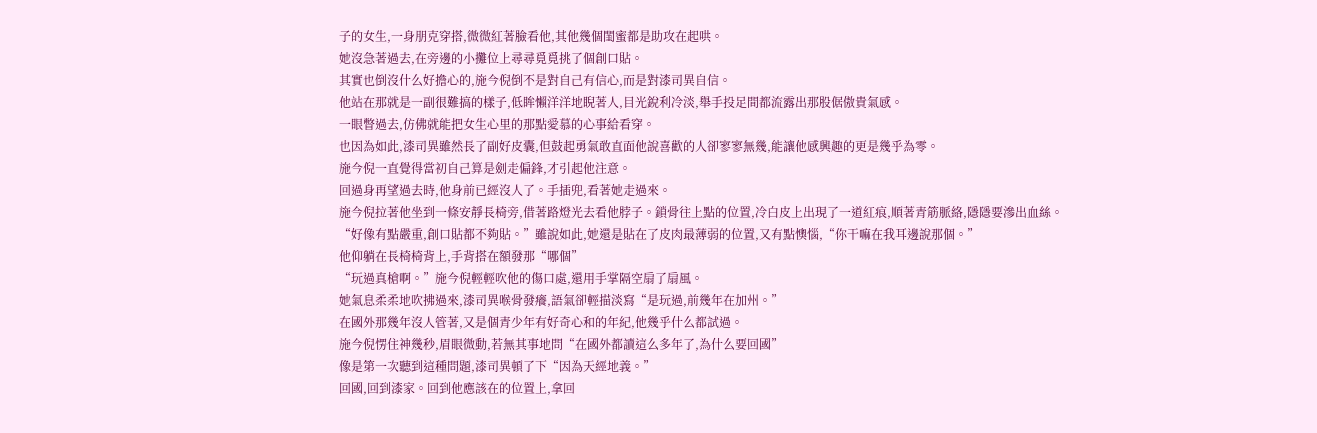子的女生,一身朋克穿搭,微微紅著臉看他,其他幾個閨蜜都是助攻在起哄。
她沒急著過去,在旁邊的小攤位上尋尋覓覓挑了個創口貼。
其實也倒沒什么好擔心的,施今倪倒不是對自己有信心,而是對漆司異自信。
他站在那就是一副很難搞的樣子,低眸懶洋洋地睨著人,目光銳利冷淡,舉手投足間都流露出那股倨傲貴氣感。
一眼瞥過去,仿佛就能把女生心里的那點愛慕的心事給看穿。
也因為如此,漆司異雖然長了副好皮囊,但鼓起勇氣敢直面他說喜歡的人卻寥寥無幾,能讓他感興趣的更是幾乎為零。
施今倪一直覺得當初自己算是劍走偏鋒,才引起他注意。
回過身再望過去時,他身前已經沒人了。手插兜,看著她走過來。
施今倪拉著他坐到一條安靜長椅旁,借著路燈光去看他脖子。鎖骨往上點的位置,冷白皮上出現了一道紅痕,順著青筋脈絡,隱隱要滲出血絲。
“好像有點嚴重,創口貼都不夠貼。”雖說如此,她還是貼在了皮肉最薄弱的位置,又有點懊惱,“你干嘛在我耳邊說那個。”
他仰躺在長椅椅背上,手背搭在額發那“哪個”
“玩過真槍啊。”施今倪輕輕吹他的傷口處,還用手掌隔空扇了扇風。
她氣息柔柔地吹拂過來,漆司異喉骨發癢,語氣卻輕描淡寫“是玩過,前幾年在加州。”
在國外那幾年沒人管著,又是個青少年有好奇心和的年紀,他幾乎什么都試過。
施今倪愣住神幾秒,眉眼微動,若無其事地問“在國外都讀這么多年了,為什么要回國”
像是第一次聽到這種問題,漆司異頓了下“因為天經地義。”
回國,回到漆家。回到他應該在的位置上,拿回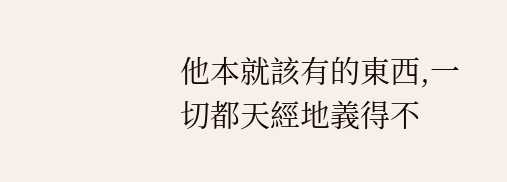他本就該有的東西,一切都天經地義得不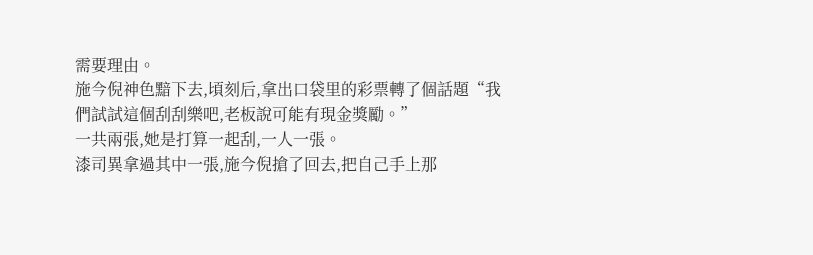需要理由。
施今倪神色黯下去,頃刻后,拿出口袋里的彩票轉了個話題“我們試試這個刮刮樂吧,老板說可能有現金獎勵。”
一共兩張,她是打算一起刮,一人一張。
漆司異拿過其中一張,施今倪搶了回去,把自己手上那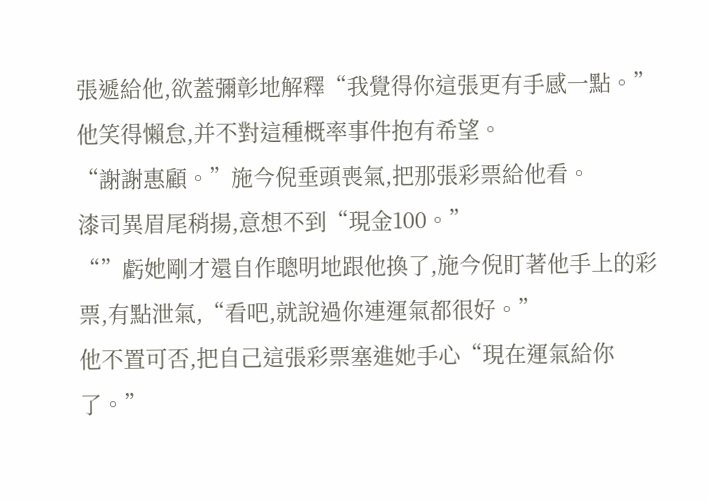張遞給他,欲蓋彌彰地解釋“我覺得你這張更有手感一點。”
他笑得懶怠,并不對這種概率事件抱有希望。
“謝謝惠顧。”施今倪垂頭喪氣,把那張彩票給他看。
漆司異眉尾稍揚,意想不到“現金100。”
“”虧她剛才還自作聰明地跟他換了,施今倪盯著他手上的彩票,有點泄氣,“看吧,就說過你連運氣都很好。”
他不置可否,把自己這張彩票塞進她手心“現在運氣給你了。”